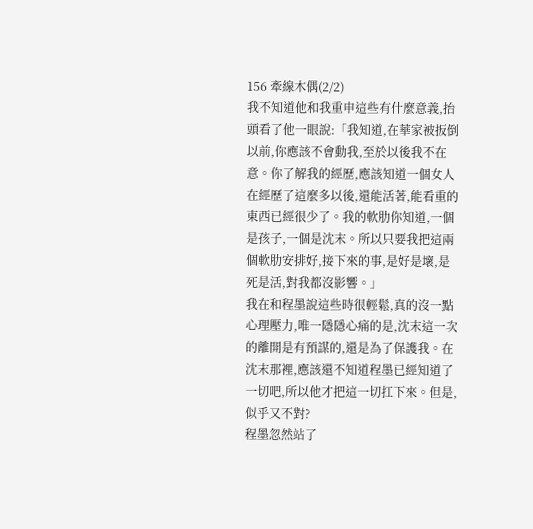156 牽線木偶(2/2)
我不知道他和我重申這些有什麼意義,抬頭看了他一眼說:「我知道,在華家被扳倒以前,你應該不會動我,至於以後我不在意。你了解我的經歷,應該知道一個女人在經歷了這麼多以後,還能活著,能看重的東西已經很少了。我的軟肋你知道,一個是孩子,一個是沈末。所以只要我把這兩個軟肋安排好,接下來的事,是好是壞,是死是活,對我都沒影響。」
我在和程墨說這些時很輕鬆,真的沒一點心理壓力,唯一隱隱心痛的是,沈末這一次的離開是有預謀的,還是為了保護我。在沈末那裡,應該還不知道程墨已經知道了一切吧,所以他才把這一切扛下來。但是,似乎又不對?
程墨忽然站了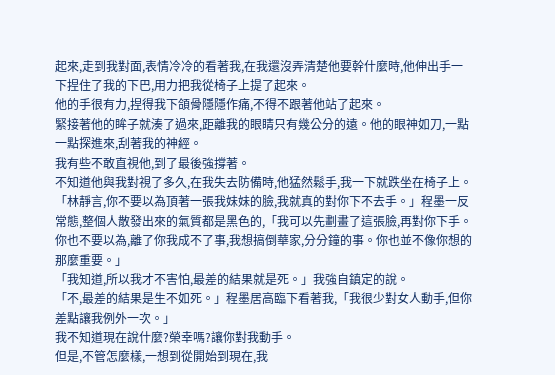起來,走到我對面,表情冷冷的看著我,在我還沒弄清楚他要幹什麼時,他伸出手一下捏住了我的下巴,用力把我從椅子上提了起來。
他的手很有力,捏得我下頜骨隱隱作痛,不得不跟著他站了起來。
緊接著他的眸子就湊了過來,距離我的眼睛只有幾公分的遠。他的眼神如刀,一點一點探進來,刮著我的神經。
我有些不敢直視他,到了最後強撐著。
不知道他與我對視了多久,在我失去防備時,他猛然鬆手,我一下就跌坐在椅子上。
「林靜言,你不要以為頂著一張我妹妹的臉,我就真的對你下不去手。」程墨一反常態,整個人散發出來的氣質都是黑色的,「我可以先劃畫了這張臉,再對你下手。你也不要以為,離了你我成不了事,我想搞倒華家,分分鐘的事。你也並不像你想的那麼重要。」
「我知道,所以我才不害怕,最差的結果就是死。」我強自鎮定的說。
「不,最差的結果是生不如死。」程墨居高臨下看著我,「我很少對女人動手,但你差點讓我例外一次。」
我不知道現在說什麼?榮幸嗎?讓你對我動手。
但是,不管怎麼樣,一想到從開始到現在,我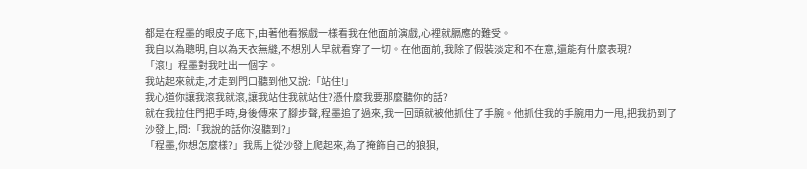都是在程墨的眼皮子底下,由著他看猴戲一樣看我在他面前演戲,心裡就膈應的難受。
我自以為聰明,自以為天衣無縫,不想別人早就看穿了一切。在他面前,我除了假裝淡定和不在意,還能有什麼表現?
「滾!」程墨對我吐出一個字。
我站起來就走,才走到門口聽到他又說:「站住!」
我心道你讓我滾我就滾,讓我站住我就站住?憑什麼我要那麼聽你的話?
就在我拉住門把手時,身後傳來了腳步聲,程墨追了過來,我一回頭就被他抓住了手腕。他抓住我的手腕用力一甩,把我扔到了沙發上,問:「我說的話你沒聽到?」
「程墨,你想怎麼樣?」我馬上從沙發上爬起來,為了掩飾自己的狼狽,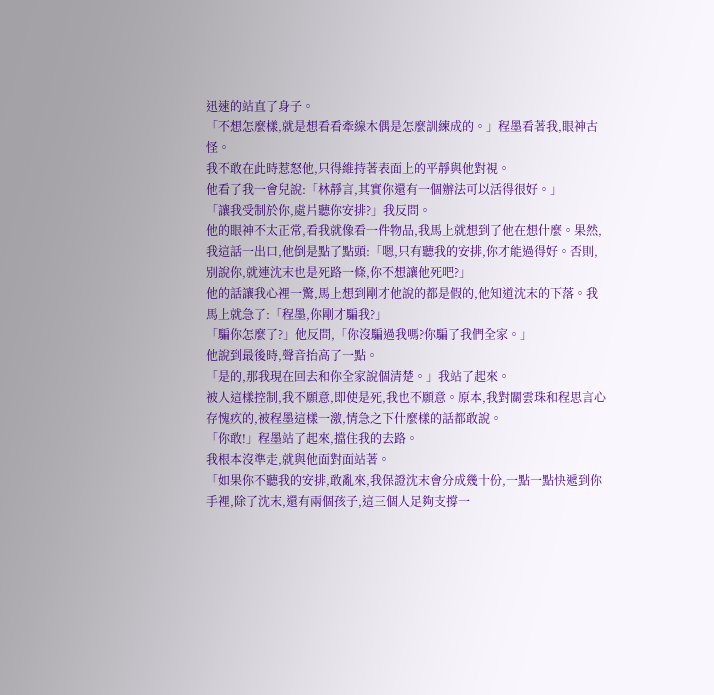迅速的站直了身子。
「不想怎麼樣,就是想看看牽線木偶是怎麼訓練成的。」程墨看著我,眼神古怪。
我不敢在此時惹怒他,只得維持著表面上的平靜與他對視。
他看了我一會兒說:「林靜言,其實你還有一個辦法可以活得很好。」
「讓我受制於你,處片聽你安排?」我反問。
他的眼神不太正常,看我就像看一件物品,我馬上就想到了他在想什麼。果然,我這話一出口,他倒是點了點頭:「嗯,只有聽我的安排,你才能過得好。否則,別說你,就連沈末也是死路一條,你不想讓他死吧?」
他的話讓我心裡一驚,馬上想到剛才他說的都是假的,他知道沈末的下落。我馬上就急了:「程墨,你剛才騙我?」
「騙你怎麼了?」他反問,「你沒騙過我嗎?你騙了我們全家。」
他說到最後時,聲音抬高了一點。
「是的,那我現在回去和你全家說個清楚。」我站了起來。
被人這樣控制,我不願意,即使是死,我也不願意。原本,我對關雲珠和程思言心存愧疚的,被程墨這樣一激,情急之下什麼樣的話都敢說。
「你敢!」程墨站了起來,擋住我的去路。
我根本沒準走,就與他面對面站著。
「如果你不聽我的安排,敢亂來,我保證沈末會分成幾十份,一點一點快遞到你手裡,除了沈末,還有兩個孩子,這三個人足夠支撐一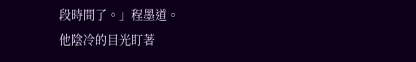段時間了。」程墨道。
他陰冷的目光盯著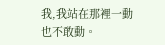我,我站在那裡一動也不敢動。